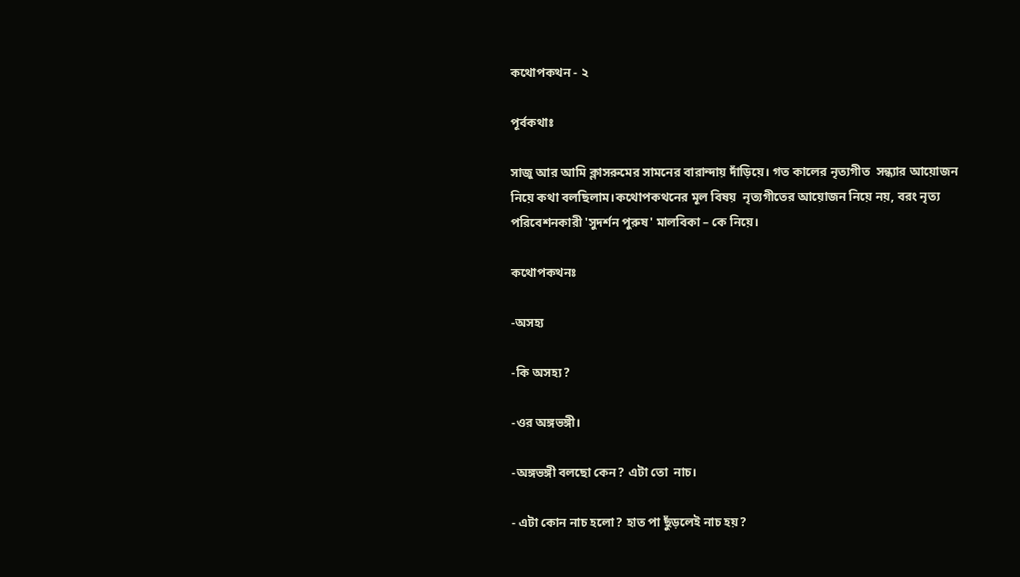কথোপকথন - ২

পূর্বকথাঃ

সাজু আর আমি ক্লাসরুমের সামনের বারান্দায় দাঁড়িয়ে। গত কালের নৃত্যগীত  সন্ধ্যার আয়োজন নিয়ে কথা বলছিলাম।কথোপকথনের মূল বিষয়  নৃত্যগীতের আয়োজন নিয়ে নয়, বরং নৃত্য পরিবেশনকারী 'সুদর্শন পুরুষ' মালবিকা – কে নিয়ে।

কথোপকথনঃ

-অসহ্য

-কি অসহ্য?

-ওর অঙ্গভঙ্গী।

-অঙ্গভঙ্গী বলছো কেন? এটা তো  নাচ।

- এটা কোন নাচ হলো? হাত পা ছুঁড়লেই নাচ হয়?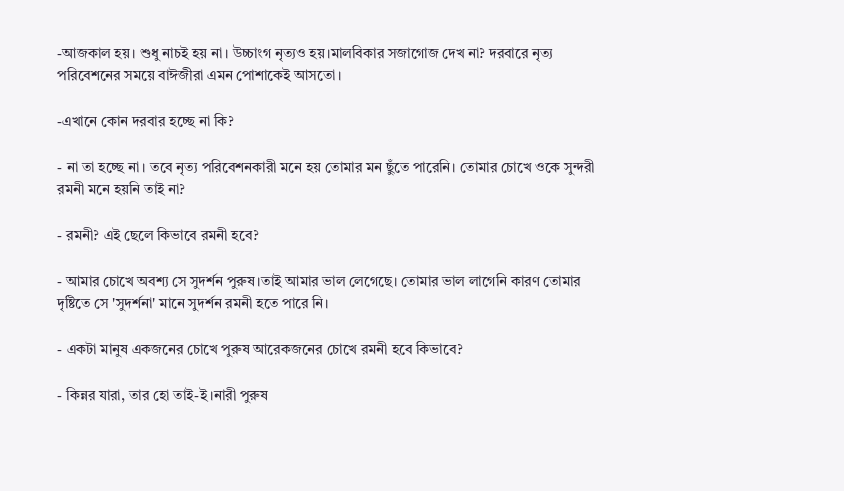-আজকাল হয়। শুধু নাচই হয় না। উচ্চাংগ নৃত্যও হয়।মালবিকার সজাগোজ দেখ না? দরবারে নৃত্য পরিবেশনের সময়ে বাঈজীরা এমন পোশাকেই আসতো।

-এখানে কোন দরবার হচ্ছে না কি?

- না তা হচ্ছে না। তবে নৃত্য পরিবেশনকারী মনে হয় তোমার মন ছুঁতে পারেনি। তোমার চোখে ওকে সুন্দরী  রমনী মনে হয়নি তাই না?

- রমনী? এই ছেলে কিভাবে রমনী হবে?

- আমার চোখে অবশ্য সে সুদর্শন পুরুষ।তাই আমার ভাল লেগেছে। তোমার ভাল লাগেনি কারণ তোমার দৃষ্টিতে সে 'সুদর্শনা' মানে সুদর্শন রমনী হতে পারে নি।

- একটা মানুষ একজনের চোখে পুরুষ আরেকজনের চোখে রমনী হবে কিভাবে?

- কিন্নর যারা, তার হো তাই-ই।নারী পুরুষ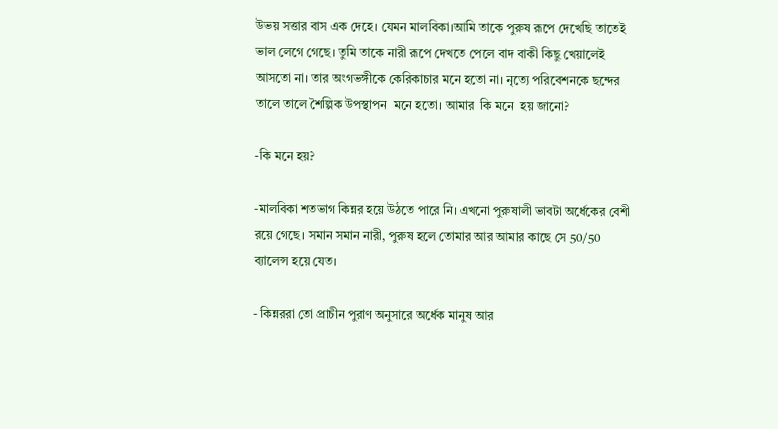উভয় সত্তার বাস এক দেহে। যেমন মালবিকা।আমি তাকে পুরুষ রূপে দেখেছি তাতেই ভাল লেগে গেছে। তুমি তাকে নারী রূপে দেখতে পেলে বাদ বাকী কিছু খেয়ালেই আসতো না। তার অংগভঙ্গীকে কেরিকাচার মনে হতো না। নৃত্যে পরিবেশনকে ছন্দের তালে তালে শৈল্পিক উপস্থাপন  মনে হতো। আমার  কি মনে  হয় জানো?

-কি মনে হয়?

-মালবিকা শতভাগ কিন্নর হয়ে উঠতে পারে নি। এখনো পুরুষালী ভাবটা অর্ধেকের বেশী রয়ে গেছে। সমান সমান নারী, পুরুষ হলে তোমার আর আমার কাছে সে 50/50 ব্যালেন্স হয়ে যেত।

- কিন্নররা তো প্রাচীন পুরাণ অনুসারে অর্ধেক মানুষ আর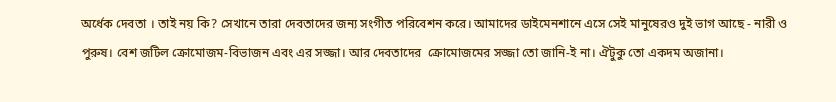অর্ধেক দেবতা । তাই নয় কি? সেখানে তারা দেবতাদের জন্য সংগীত পরিবেশন করে। আমাদের ডাইমেনশানে এসে সেই মানুষেরও দুই ভাগ আছে - নারী ও পুরুষ। বেশ জটিল ক্রোমোজম-বিভাজন এবং এর সজ্জা। আর দেবতাদের  ক্রোমোজমের সজ্জা তো জানি-ই না। ঐটুকু তো একদম অজানা।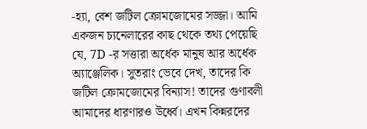-হ্যা, বেশ জটিল ক্রোমজোমের সজ্জা। আমি একজন চ্যনেলারের কাছ থেকে তথ্য পেয়েছি যে, 7D -র সত্তারা অর্ধেক মানুষ আর অর্ধেক অ্যাঞ্জেলিক। সুতরাং ভেবে দেখ, তাদের কি জটিল ক্রোমজোমের বিন্যাস! তাদের গুণাবলী আমাদের ধারণারও উর্ধ্বে। এখন কিন্নরদের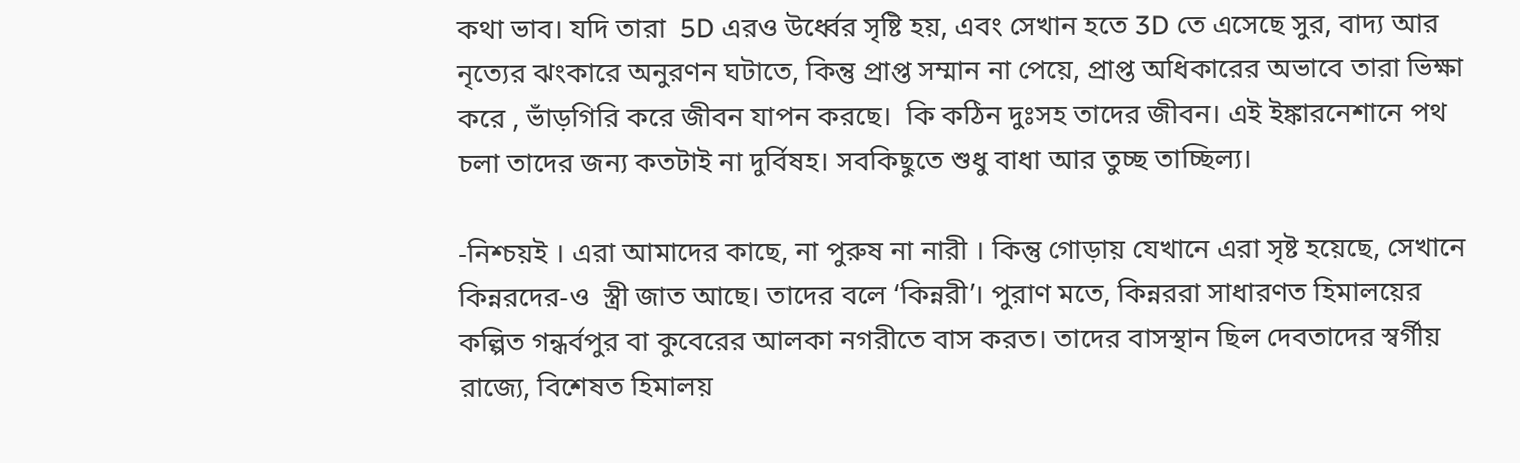কথা ভাব। যদি তারা  5D এরও উর্ধ্বের সৃষ্টি হয়, এবং সেখান হতে 3D তে এসেছে সুর, বাদ্য আর নৃত্যের ঝংকারে অনুরণন ঘটাতে, কিন্তু প্রাপ্ত সম্মান না পেয়ে, প্রাপ্ত অধিকারের অভাবে তারা ভিক্ষা করে , ভাঁড়গিরি করে জীবন যাপন করছে।  কি কঠিন দুঃসহ তাদের জীবন। এই ইঙ্কারনেশানে পথ চলা তাদের জন্য কতটাই না দুর্বিষহ। সবকিছুতে শুধু বাধা আর তুচ্ছ তাচ্ছিল্য।

-নিশ্চয়ই । এরা আমাদের কাছে, না পুরুষ না নারী । কিন্তু গোড়ায় যেখানে এরা সৃষ্ট হয়েছে, সেখানে কিন্নরদের-ও  স্ত্রী জাত আছে। তাদের বলে ‘কিন্নরী’। পুরাণ মতে, কিন্নররা সাধারণত হিমালয়ের কল্পিত গন্ধর্বপুর বা কুবেরের আলকা নগরীতে বাস করত। তাদের বাসস্থান ছিল দেবতাদের স্বর্গীয় রাজ্যে, বিশেষত হিমালয়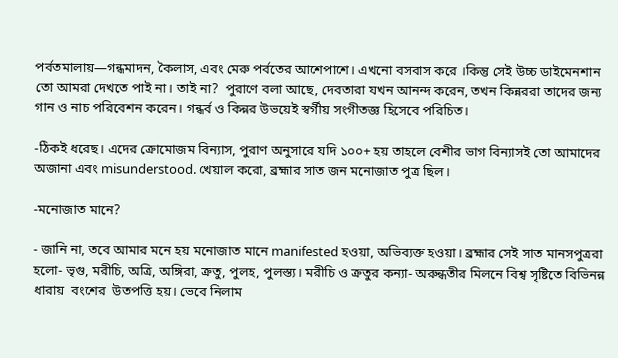পর্বতমালায়—গন্ধমাদন, কৈলাস, এবং মেরু পর্বতের আশেপাশে। এখনো বসবাস করে ।কিন্তু সেই উচ্চ ডাইমেনশান তো আমরা দেখতে পাই না। তাই না?  পুরাণে বলা আছে, দেবতারা যখন আনন্দ করেন, তখন কিন্নররা তাদের জন্য গান ও নাচ পরিবেশন করেন। গন্ধর্ব ও কিন্নর উভয়েই স্বর্গীয় সংগীতজ্ঞ হিসেবে পরিচিত।

-ঠিকই ধরেছ। এদের ক্রোমোজম বিন্যাস, পুরাণ অনুসারে যদি ১০০+ হয় তাহলে বেশীর ভাগ বিন্যাসই তো আমাদের অজানা এবং misunderstood. খেয়াল করো, ব্রহ্মার সাত জন মনোজাত পুত্র ছিল।

-মনোজাত মানে?

- জানি না, তবে আমার মনে হয় মনোজাত মানে manifested হওয়া, অভিব্যক্ত হওয়া। ব্রহ্মার সেই সাত মানসপুত্ররা হলো- ভৃগু, মরীচি, অত্রি, অঙ্গিরা, ক্রতু, পুলহ, পুলস্ত্য। মরীচি ও ক্রতুর কন্যা- অরুন্ধতীর মিলনে বিশ্ব সৃষ্টিতে বিভিনন্ন ধারায়  বংশের  উতপত্তি হয়। ভেবে নিলাম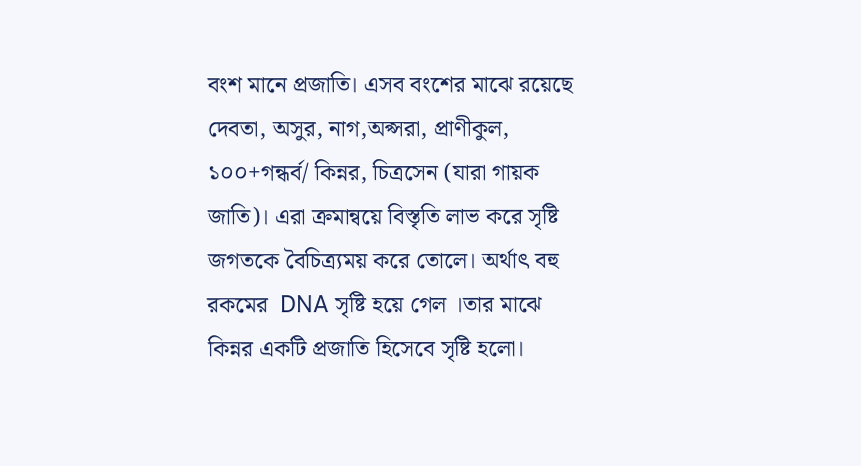বংশ মানে প্রজাতি। এসব বংশের মাঝে রয়েছে দেবতা, অসুর, নাগ,অপ্সরা, প্রাণীকুল, ১০০+গন্ধর্ব/ কিন্নর, চিত্রসেন (যারা গায়ক জাতি)। এরা ক্রমান্বয়ে বিস্তৃতি লাভ করে সৃষ্টি জগতকে বৈচিত্র্যময় করে তোলে। অর্থাৎ বহু রকমের  DNA সৃষ্টি হয়ে গেল ।তার মাঝে কিন্নর একটি প্রজাতি হিসেবে সৃষ্টি হলো।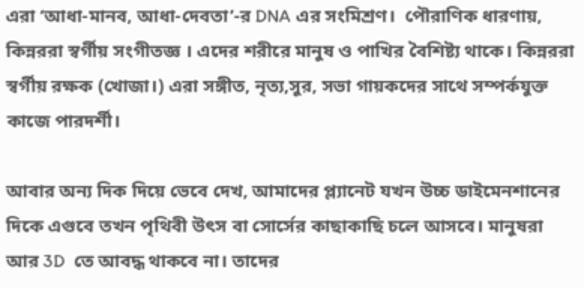এরা ‘আধা-মানব, আধা-দেবতা’-র DNA এর সংমিশ্রণ।  পৌরাণিক ধারণায়, কিন্নররা স্বর্গীয় সংগীতজ্ঞ । এদের শরীরে মানুষ ও পাখির বৈশিষ্ট্য থাকে। কিন্নররা স্বর্গীয় রক্ষক (খোজা।) এরা সঙ্গীত, নৃত্য,সুর, সভা গায়কদের সাথে সম্পর্কযুক্ত কাজে পারদর্শী।

আবার অন্য দিক দিয়ে ভেবে দেখ, আমাদের প্ল্যানেট যখন উচ্চ ডাইমেনশানের দিকে এগুবে তখন পৃথিবী উৎস বা সোর্সের কাছাকাছি চলে আসবে। মানুষরা আর 3D  তে আবদ্ধ থাকবে না। তাদের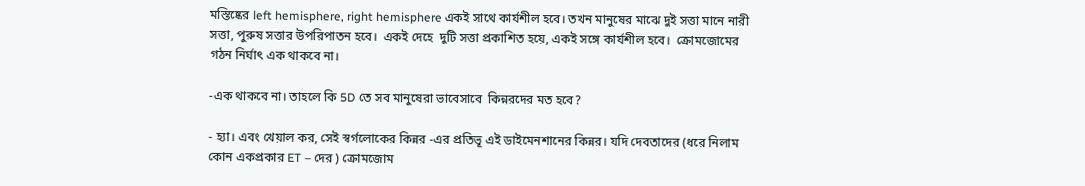মস্তিষ্কের left hemisphere, right hemisphere একই সাথে কার্যশীল হবে। তখন মানুষের মাঝে দুই সত্তা মানে নারী সত্তা, পুরুষ সত্তার উপরিপাতন হবে।  একই দেহে  দুটি সত্তা প্রকাশিত হয়ে, একই সঙ্গে কার্যশীল হবে।  ক্রোমজোমের গঠন নির্ঘাৎ এক থাকবে না।

-এক থাকবে না। তাহলে কি 5D তে সব মানুষেরা ভাবেসাবে  কিন্নরদের মত হবে?

- হ্যা। এবং খেয়াল কর, সেই স্বর্গলোকের কিন্নর -এর প্রতিভূ এই ডাইমেনশানের কিন্নর। যদি দেবতাদের (ধরে নিলাম কোন একপ্রকার ET – দের ) ক্রোমজোম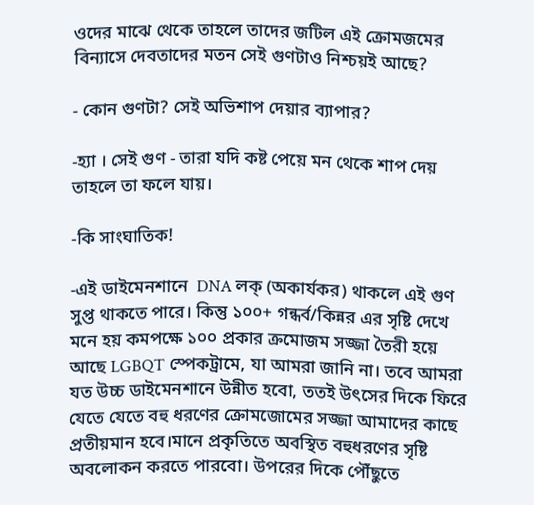ওদের মাঝে থেকে তাহলে তাদের জটিল এই ক্রোমজমের বিন্যাসে দেবতাদের মতন সেই গুণটাও নিশ্চয়ই আছে?

- কোন গুণটা? সেই অভিশাপ দেয়ার ব্যাপার?

-হ্যা । সেই গুণ - তারা যদি কষ্ট পেয়ে মন থেকে শাপ দেয় তাহলে তা ফলে যায়।

-কি সাংঘাতিক!

-এই ডাইমেনশানে  DNA লক্ (অকার্যকর) থাকলে এই গুণ সুপ্ত থাকতে পারে। কিন্তু ১০০+ গন্ধর্ব/কিন্নর এর সৃষ্টি দেখে মনে হয় কমপক্ষে ১০০ প্রকার ক্রমোজম সজ্জা তৈরী হয়ে আছে LGBQT স্পেকট্রামে, যা আমরা জানি না। তবে আমরা যত উচ্চ ডাইমেনশানে উন্নীত হবো, ততই উৎসের দিকে ফিরে যেতে যেতে বহু ধরণের ক্রোমজোমের সজ্জা আমাদের কাছে প্রতীয়মান হবে।মানে প্রকৃতিতে অবস্থিত বহুধরণের সৃষ্টি অবলোকন করতে পারবো। উপরের দিকে পৌঁছুতে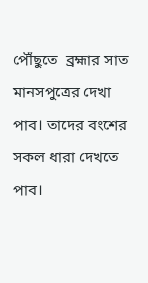পৌঁছুতে  ব্রহ্মার সাত মানসপুত্রের দেখা পাব। তাদের বংশের সকল ধারা দেখতে পাব।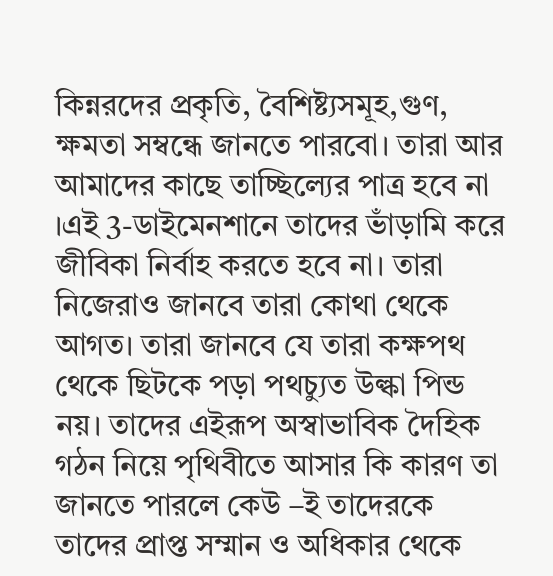কিন্নরদের প্রকৃতি, বৈশিষ্ট্যসমূহ,গুণ, ক্ষমতা সম্বন্ধে জানতে পারবো। তারা আর আমাদের কাছে তাচ্ছিল্যের পাত্র হবে না ।এই 3-ডাইমেনশানে তাদের ভাঁড়ামি করে জীবিকা নির্বাহ করতে হবে না। তারা নিজেরাও জানবে তারা কোথা থেকে আগত। তারা জানবে যে তারা কক্ষপথ থেকে ছিটকে পড়া পথচ্যুত উল্কা পিন্ড নয়। তাদের এইরূপ অস্বাভাবিক দৈহিক গঠন নিয়ে পৃথিবীতে আসার কি কারণ তা জানতে পারলে কেউ –ই তাদেরকে তাদের প্রাপ্ত সম্মান ও অধিকার থেকে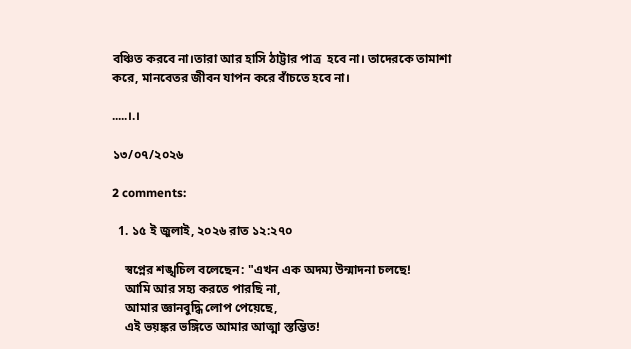বঞ্চিত করবে না।তারা আর হাসি ঠাট্টার পাত্র  হবে না। তাদেরকে তামাশা করে, মানবেতর জীবন যাপন করে বাঁচতে হবে না।

.....।.।

১৩/০৭/২০২৬

2 comments:

  1. ১৫ ই জুলাই, ২০২৬ রাত ১২:২৭০

    স্বপ্নের শঙ্খচিল বলেছেন: "এখন এক অদম্য উন্মাদনা চলছে!
    আমি আর সহ্য করতে পারছি না,
    আমার জ্ঞানবুদ্ধি লোপ পেয়েছে,
    এই ভয়ঙ্কর ভঙ্গিতে আমার আত্মা স্তম্ভিত!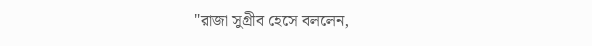"রাজা সুগ্রীব হেসে বললেন,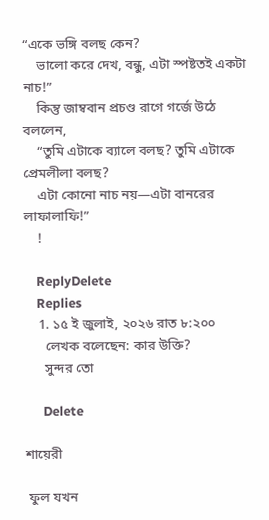“একে ভঙ্গি বলছ কেন?
    ভালো করে দেখ, বন্ধু, এটা স্পষ্টতই একটা নাচ!”
    কিন্তু জাম্ববান প্রচণ্ড রাগে গর্জে উঠে বললেন,
    “তুমি এটাকে ব্যালে বলছ? তুমি এটাকে প্রেমলীলা বলছ?
    এটা কোনো নাচ নয়—এটা বানরের লাফালাফি!”
    !

    ReplyDelete
    Replies
    1. ১৫ ই জুলাই, ২০২৬ রাত ৮:২০০
      লেখক বলেছেন: কার উক্তি?
      সুন্দর তো

      Delete

শায়েরী

 ফুল যখন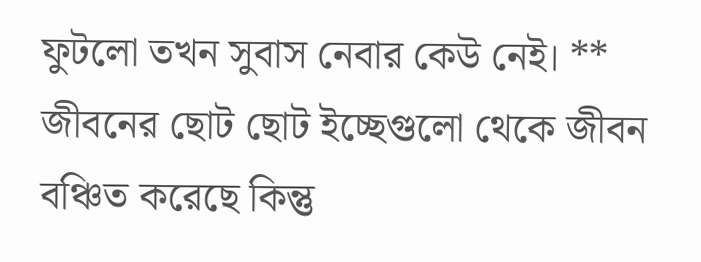ফুটলো তখন সুবাস নেবার কেউ নেই। ** জীবনের ছোট ছোট ইচ্ছেগুলো থেকে জীবন বঞ্চিত করেছে কিন্তু